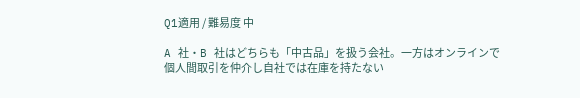Q1適用 / 難易度 中

A 社・B 社はどちらも「中古品」を扱う会社。一方はオンラインで個人間取引を仲介し自社では在庫を持たない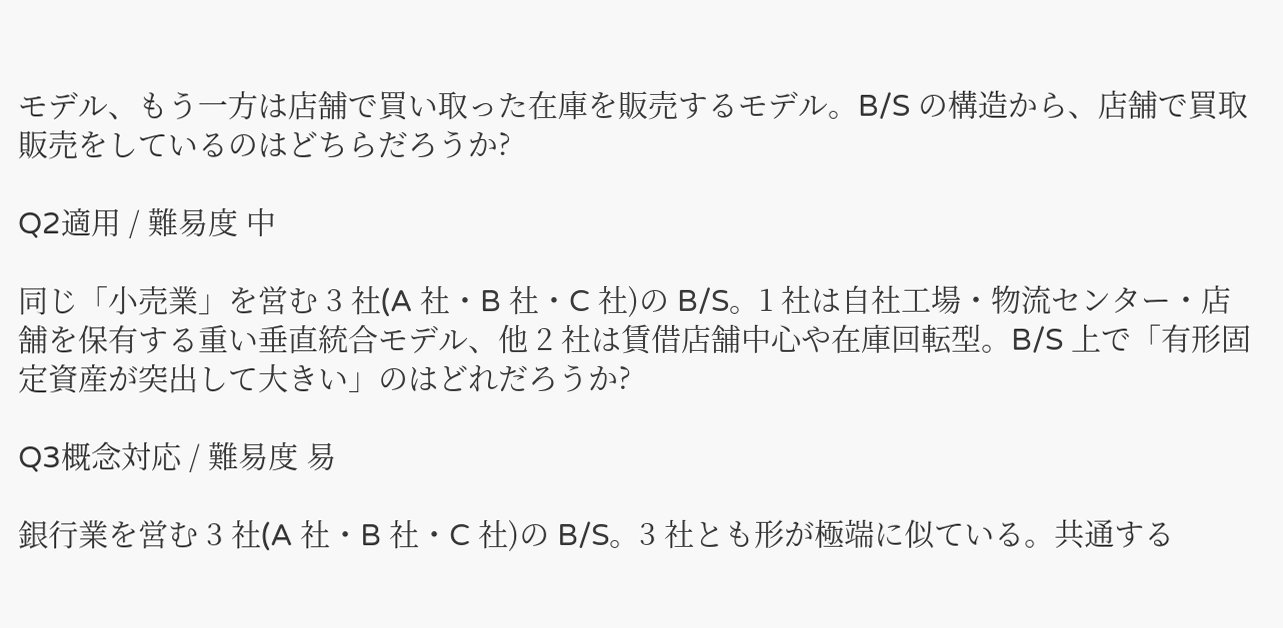モデル、もう一方は店舗で買い取った在庫を販売するモデル。B/S の構造から、店舗で買取販売をしているのはどちらだろうか?

Q2適用 / 難易度 中

同じ「小売業」を営む 3 社(A 社・B 社・C 社)の B/S。1 社は自社工場・物流センター・店舗を保有する重い垂直統合モデル、他 2 社は賃借店舗中心や在庫回転型。B/S 上で「有形固定資産が突出して大きい」のはどれだろうか?

Q3概念対応 / 難易度 易

銀行業を営む 3 社(A 社・B 社・C 社)の B/S。3 社とも形が極端に似ている。共通する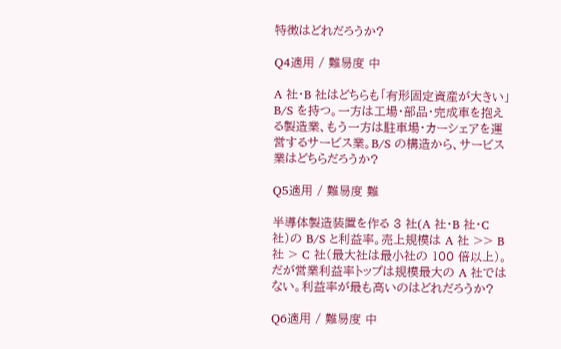特徴はどれだろうか?

Q4適用 / 難易度 中

A 社・B 社はどちらも「有形固定資産が大きい」B/S を持つ。一方は工場・部品・完成車を抱える製造業、もう一方は駐車場・カーシェアを運営するサービス業。B/S の構造から、サービス業はどちらだろうか?

Q5適用 / 難易度 難

半導体製造装置を作る 3 社(A 社・B 社・C 社)の B/S と利益率。売上規模は A 社 >> B 社 > C 社(最大社は最小社の 100 倍以上)。だが営業利益率トップは規模最大の A 社ではない。利益率が最も高いのはどれだろうか?

Q6適用 / 難易度 中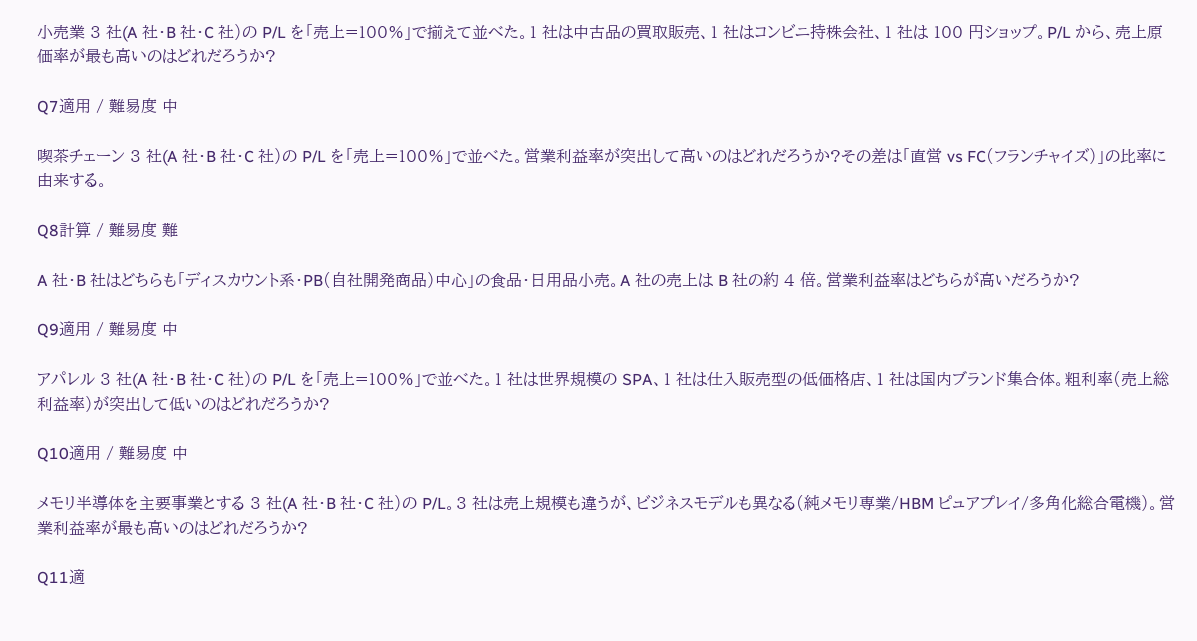小売業 3 社(A 社・B 社・C 社)の P/L を「売上=100%」で揃えて並べた。1 社は中古品の買取販売、1 社はコンビニ持株会社、1 社は 100 円ショップ。P/L から、売上原価率が最も高いのはどれだろうか?

Q7適用 / 難易度 中

喫茶チェーン 3 社(A 社・B 社・C 社)の P/L を「売上=100%」で並べた。営業利益率が突出して高いのはどれだろうか?その差は「直営 vs FC(フランチャイズ)」の比率に由来する。

Q8計算 / 難易度 難

A 社・B 社はどちらも「ディスカウント系・PB(自社開発商品)中心」の食品・日用品小売。A 社の売上は B 社の約 4 倍。営業利益率はどちらが高いだろうか?

Q9適用 / 難易度 中

アパレル 3 社(A 社・B 社・C 社)の P/L を「売上=100%」で並べた。1 社は世界規模の SPA、1 社は仕入販売型の低価格店、1 社は国内ブランド集合体。粗利率(売上総利益率)が突出して低いのはどれだろうか?

Q10適用 / 難易度 中

メモリ半導体を主要事業とする 3 社(A 社・B 社・C 社)の P/L。3 社は売上規模も違うが、ビジネスモデルも異なる(純メモリ専業/HBM ピュアプレイ/多角化総合電機)。営業利益率が最も高いのはどれだろうか?

Q11適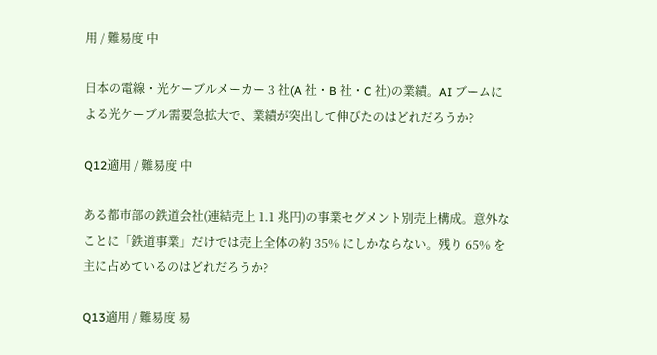用 / 難易度 中

日本の電線・光ケーブルメーカー 3 社(A 社・B 社・C 社)の業績。AI ブームによる光ケーブル需要急拡大で、業績が突出して伸びたのはどれだろうか?

Q12適用 / 難易度 中

ある都市部の鉄道会社(連結売上 1.1 兆円)の事業セグメント別売上構成。意外なことに「鉄道事業」だけでは売上全体の約 35% にしかならない。残り 65% を主に占めているのはどれだろうか?

Q13適用 / 難易度 易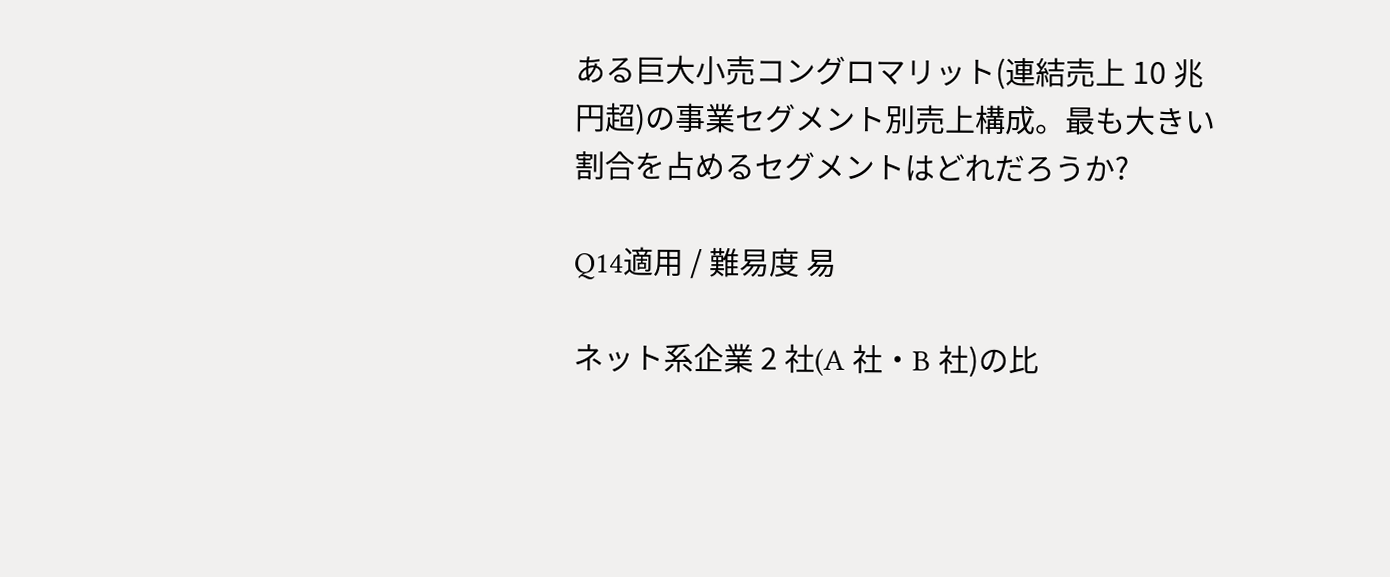ある巨大小売コングロマリット(連結売上 10 兆円超)の事業セグメント別売上構成。最も大きい割合を占めるセグメントはどれだろうか?

Q14適用 / 難易度 易

ネット系企業 2 社(A 社・B 社)の比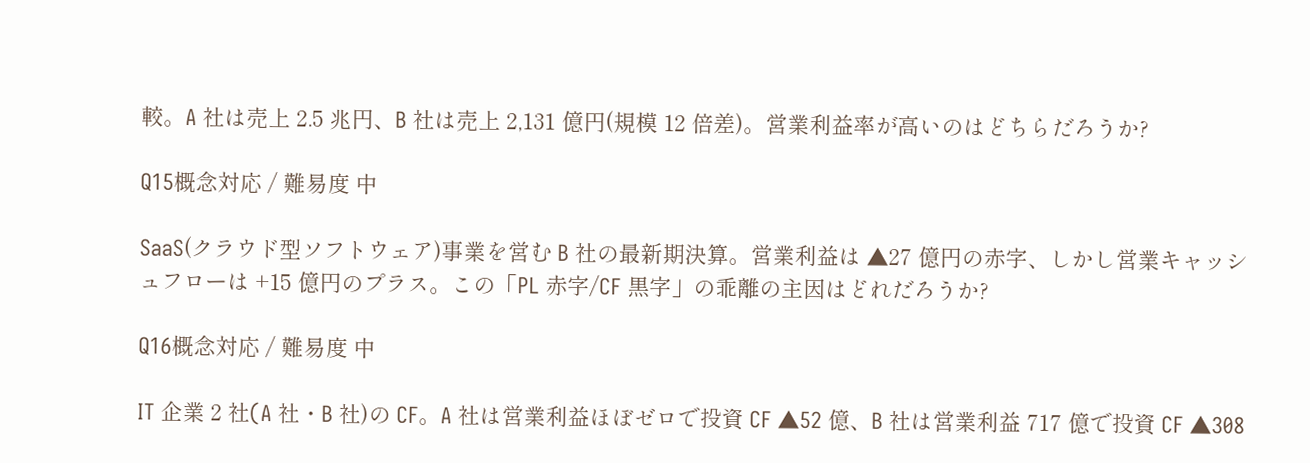較。A 社は売上 2.5 兆円、B 社は売上 2,131 億円(規模 12 倍差)。営業利益率が高いのはどちらだろうか?

Q15概念対応 / 難易度 中

SaaS(クラウド型ソフトウェア)事業を営む B 社の最新期決算。営業利益は ▲27 億円の赤字、しかし営業キャッシュフローは +15 億円のプラス。この「PL 赤字/CF 黒字」の乖離の主因はどれだろうか?

Q16概念対応 / 難易度 中

IT 企業 2 社(A 社・B 社)の CF。A 社は営業利益ほぼゼロで投資 CF ▲52 億、B 社は営業利益 717 億で投資 CF ▲308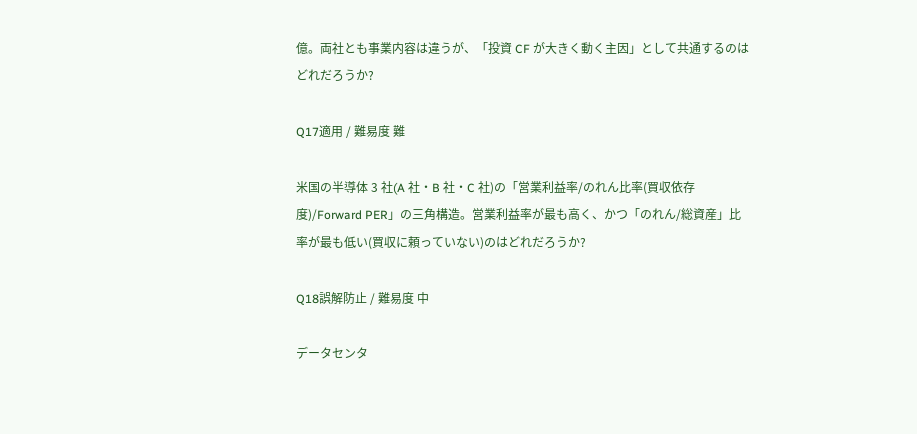億。両社とも事業内容は違うが、「投資 CF が大きく動く主因」として共通するのはどれだろうか?

Q17適用 / 難易度 難

米国の半導体 3 社(A 社・B 社・C 社)の「営業利益率/のれん比率(買収依存度)/Forward PER」の三角構造。営業利益率が最も高く、かつ「のれん/総資産」比率が最も低い(買収に頼っていない)のはどれだろうか?

Q18誤解防止 / 難易度 中

データセンタ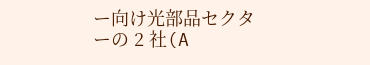ー向け光部品セクターの 2 社(A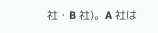社・B 社)。A 社は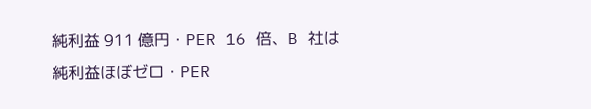純利益 911 億円・PER 16 倍、B 社は純利益ほぼゼロ・PER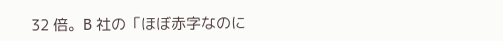32 倍。B 社の「ほぼ赤字なのに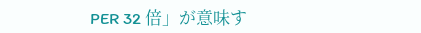PER 32 倍」が意味す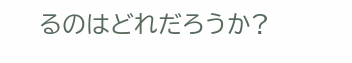るのはどれだろうか?